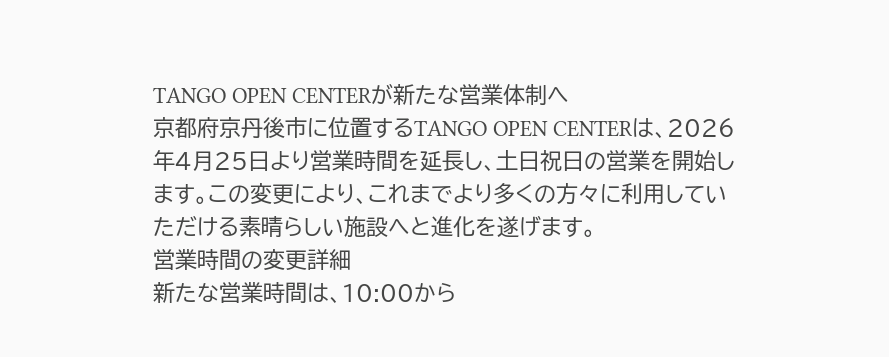TANGO OPEN CENTERが新たな営業体制へ
京都府京丹後市に位置するTANGO OPEN CENTERは、2026年4月25日より営業時間を延長し、土日祝日の営業を開始します。この変更により、これまでより多くの方々に利用していただける素晴らしい施設へと進化を遂げます。
営業時間の変更詳細
新たな営業時間は、10:00から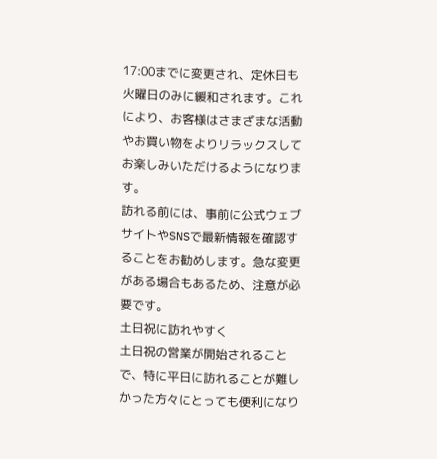17:00までに変更され、定休日も火曜日のみに緩和されます。これにより、お客様はさまざまな活動やお買い物をよりリラックスしてお楽しみいただけるようになります。
訪れる前には、事前に公式ウェブサイトやSNSで最新情報を確認することをお勧めします。急な変更がある場合もあるため、注意が必要です。
土日祝に訪れやすく
土日祝の営業が開始されることで、特に平日に訪れることが難しかった方々にとっても便利になり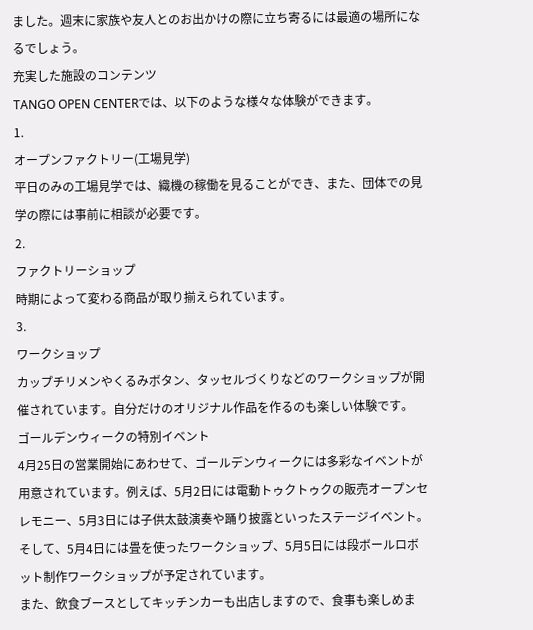ました。週末に家族や友人とのお出かけの際に立ち寄るには最適の場所になるでしょう。
充実した施設のコンテンツ
TANGO OPEN CENTERでは、以下のような様々な体験ができます。
1.
オープンファクトリー(工場見学)
平日のみの工場見学では、織機の稼働を見ることができ、また、団体での見学の際には事前に相談が必要です。
2.
ファクトリーショップ
時期によって変わる商品が取り揃えられています。
3.
ワークショップ
カップチリメンやくるみボタン、タッセルづくりなどのワークショップが開催されています。自分だけのオリジナル作品を作るのも楽しい体験です。
ゴールデンウィークの特別イベント
4月25日の営業開始にあわせて、ゴールデンウィークには多彩なイベントが用意されています。例えば、5月2日には電動トゥクトゥクの販売オープンセレモニー、5月3日には子供太鼓演奏や踊り披露といったステージイベント。そして、5月4日には畳を使ったワークショップ、5月5日には段ボールロボット制作ワークショップが予定されています。
また、飲食ブースとしてキッチンカーも出店しますので、食事も楽しめま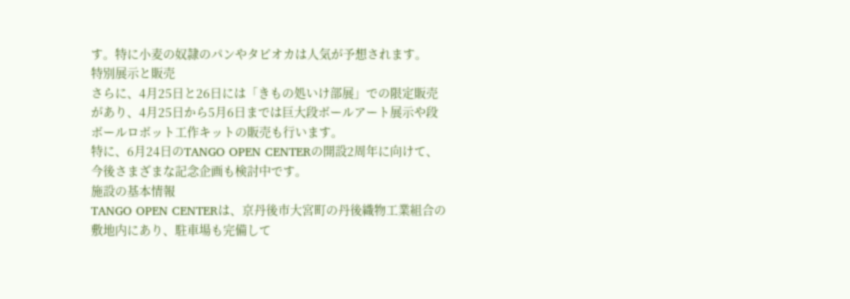す。特に小麦の奴隷のパンやタピオカは人気が予想されます。
特別展示と販売
さらに、4月25日と26日には「きもの処いけ部展」での限定販売があり、4月25日から5月6日までは巨大段ボールアート展示や段ボールロボット工作キットの販売も行います。
特に、6月24日のTANGO OPEN CENTERの開設2周年に向けて、今後さまざまな記念企画も検討中です。
施設の基本情報
TANGO OPEN CENTERは、京丹後市大宮町の丹後織物工業組合の敷地内にあり、駐車場も完備して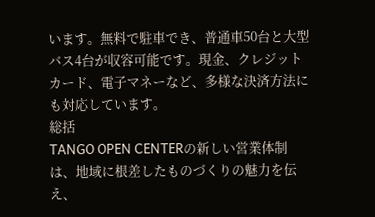います。無料で駐車でき、普通車50台と大型バス4台が収容可能です。現金、クレジットカード、電子マネーなど、多様な決済方法にも対応しています。
総括
TANGO OPEN CENTERの新しい営業体制は、地域に根差したものづくりの魅力を伝え、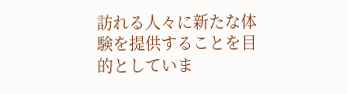訪れる人々に新たな体験を提供することを目的としていま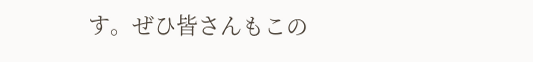す。ぜひ皆さんもこの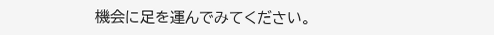機会に足を運んでみてください。